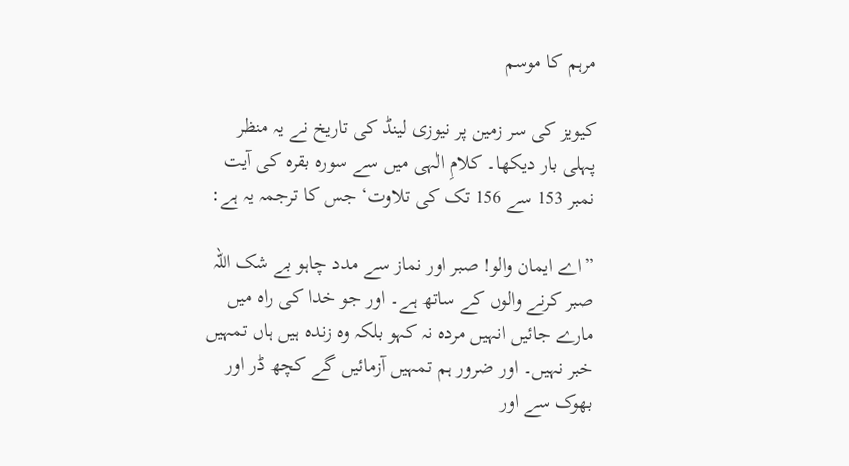مرہم کا موسم

کیویز کی سر زمین پر نیوزی لینڈ کی تاریخ نے یہ منظر پہلی بار دیکھا۔ کلامِ الٰہی میں سے سورہ بقرہ کی آیت نمبر 153 سے 156 تک کی تلاوت‘ جس کا ترجمہ یہ ہے:

”اے ایمان والو! صبر اور نماز سے مدد چاہو بے شک اللہ صبر کرنے والوں کے ساتھ ہے۔ اور جو خدا کی راہ میں مارے جائیں انہیں مردہ نہ کہو بلکہ وہ زندہ ہیں ہاں تمہیں خبر نہیں۔ اور ضرور ہم تمہیں آزمائیں گے کچھ ڈر اور بھوک سے اور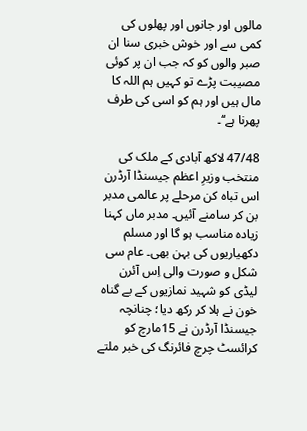مالوں اور جانوں اور پھلوں کی کمی سے اور خوش خبری سنا ان صبر والوں کو کہ جب ان پر کوئی مصیبت پڑے تو کہیں ہم اللہ کا مال ہیں اور ہم کو اسی کی طرف پھرنا ہے‘‘۔

47/48 لاکھ آبادی کے ملک کی منتخب وزیرِ اعظم جیسنڈا آرڈرن اس تباہ کن مرحلے پر عالمی مدبر بن کر سامنے آئیں۔ مدبر ماں کہنا زیادہ مناسب ہو گا اور مسلم دکھیاریوں کی بہن بھی۔ عام سی شکل و صورت والی اِس آئرن لیڈی کو شہید نمازیوں کے بے گناہ خون نے ہلا کر رکھ دیا؛ چنانچہ جیسنڈا آرڈرن نے 15مارچ کو کرائسٹ چرچ فائرنگ کی خبر ملتے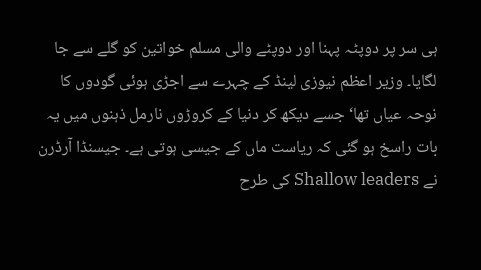ہی سر پر دوپٹہ پہنا اور دوپٹے والی مسلم خواتین کو گلے سے جا لگایا۔ وزیر اعظم نیوزی لینڈ کے چہرے سے اجڑی ہوئی گودوں کا نوحہ عیاں تھا‘ جسے دیکھ کر دنیا کے کروڑوں نارمل ذہنوں میں یہ بات راسخ ہو گئی کہ ریاست ماں کے جیسی ہوتی ہے۔ جیسنڈا آرڈرن نے Shallow leaders کی طرح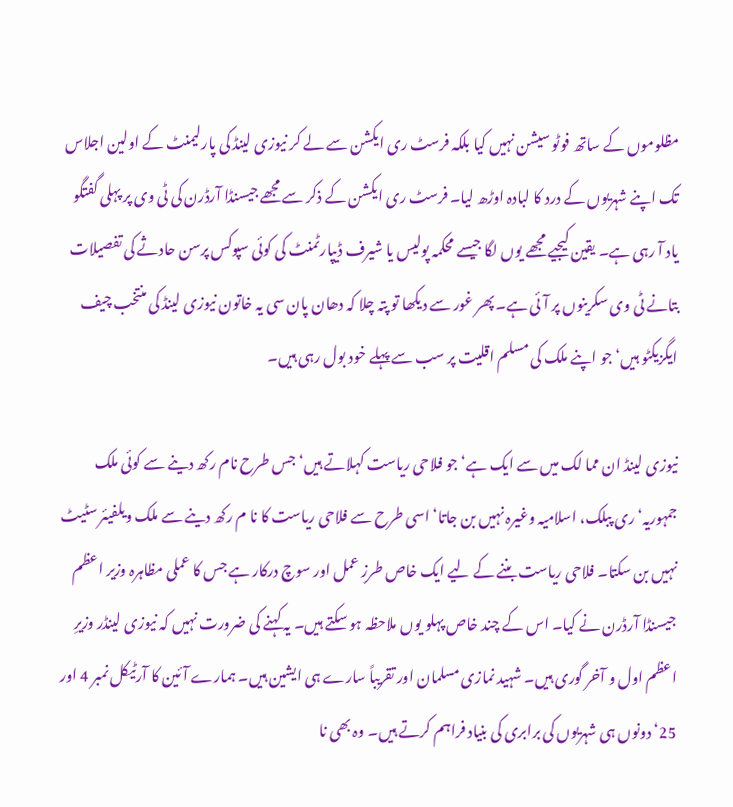مظلوموں کے ساتھ فوٹو سیشن نہیں کیا بلکہ فرسٹ ری ایکشن سے لے کر نیوزی لینڈ کی پارلیمنٹ کے اولین اجلاس تک اپنے شہریوں کے درد کا لبادہ اوڑھ لیا۔ فرسٹ ری ایکشن کے ذکر سے مجھے جیسنڈا آرڈرن کی ٹی وی پر پہلی گفتگو یاد آ رہی ہے۔ یقین کیجیے مجھے یوں لگا جیسے محکمہ پولیس یا شیرف ڈیپارٹمنٹ کی کوئی سپوکس پرسن حادثے کی تفصیلات بتانے ٹی وی سکرینوں پر آئی ہے۔ پھر غور سے دیکھا تو پتہ چلا کہ دھان پان سی یہ خاتون نیوزی لینڈ کی منتخب چیف ایگزیکٹو ہیں‘ جو اپنے ملک کی مسلم اقلیت پر سب سے پہلے خود بول رہی ہیں۔

نیوزی لینڈ ان مما لک میں سے ایک ہے‘ جو فلاحی ریاست کہلاتے ہیں‘ جس طرح نام رکھ دینے سے کوئی ملک جمہوریہ‘ ری پبلک، اسلامیہ وغیرہ نہیں بن جاتا‘ اسی طرح سے فلاحی ریاست کا نا م رکھ دینے سے ملک ویلفیئر سٹیٹ نہیں بن سکتا۔ فلاحی ریاست بننے کے لیے ایک خاص طرزِ عمل اور سوچ درکار ہے جس کا عملی مظاہرہ وزیر اعظم جیسنڈا آرڈرن نے کیا۔ اس کے چند خاص پہلو یوں ملاحظہ ہو سکتے ہیں۔ یہ کہنے کی ضرورت نہیں کہ نیوزی لینڈر وزیرِ اعظم اول و آخر گوری ہیں۔ شہید نمازی مسلمان اور تقریباً سارے ہی ایشین ہیں۔ ہمارے آئین کا آرٹیکل نمبر 4 اور 25‘ دونوں ہی شہریوں کی برابری کی بنیاد فراہم کرتے ہیں۔ وہ بھی نا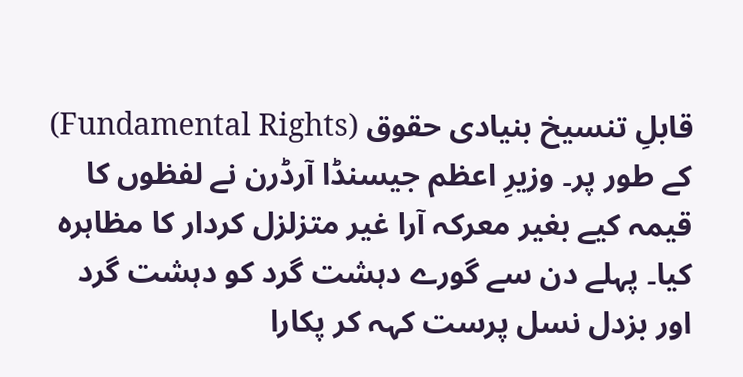قابلِ تنسیخ بنیادی حقوق (Fundamental Rights) کے طور پر۔ وزیرِ اعظم جیسنڈا آرڈرن نے لفظوں کا قیمہ کیے بغیر معرکہ آرا غیر متزلزل کردار کا مظاہرہ کیا۔ پہلے دن سے گورے دہشت گرد کو دہشت گرد اور بزدل نسل پرست کہہ کر پکارا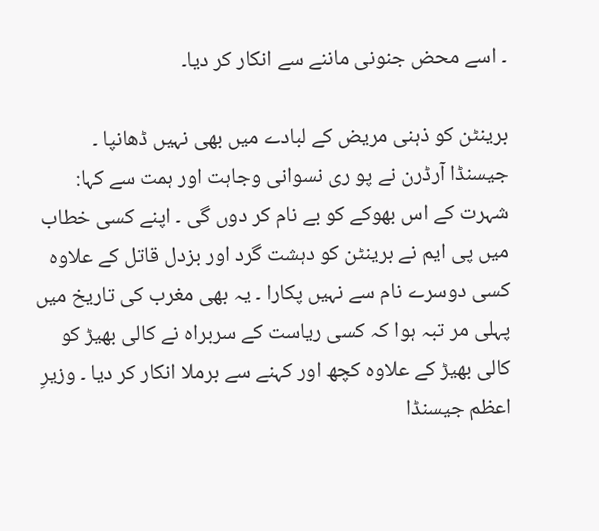۔ اسے محض جنونی ماننے سے انکار کر دیا۔

برینٹن کو ذہنی مریض کے لبادے میں بھی نہیں ڈھانپا ۔ جیسنڈا آرڈرن نے پو ری نسوانی وجاہت اور ہمت سے کہا: شہرت کے اس بھوکے کو بے نام کر دوں گی ۔ اپنے کسی خطاب میں پی ایم نے برینٹن کو دہشت گرد اور بزدل قاتل کے علاوہ کسی دوسرے نام سے نہیں پکارا ۔ یہ بھی مغرب کی تاریخ میں پہلی مر تبہ ہوا کہ کسی ریاست کے سربراہ نے کالی بھیڑ کو کالی بھیڑ کے علاوہ کچھ اور کہنے سے برملا انکار کر دیا ۔ وزیرِ اعظم جیسنڈا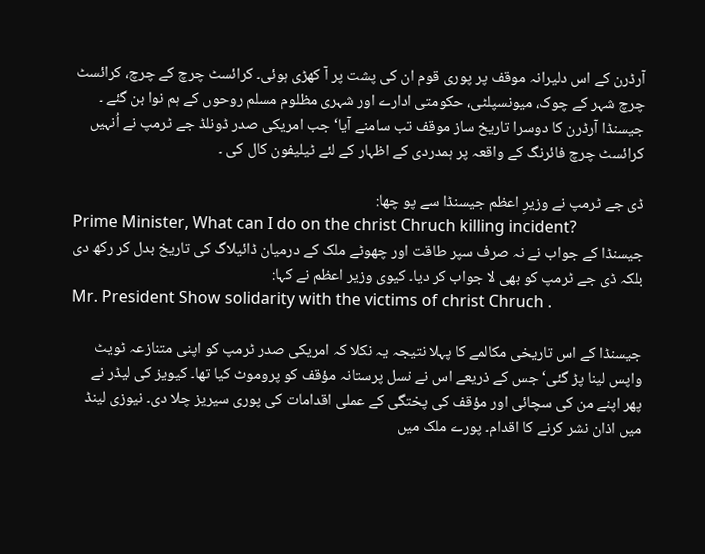آرڈرن کے اس دلیرانہ موقف پر پوری قوم ان کی پشت پر آ کھڑی ہوئی۔ کرائسٹ چرچ کے چرچ، کرائسٹ چرچ شہر کے چوک، میونسپلٹی، حکومتی ادارے اور شہری مظلوم مسلم روحوں کے ہم نوا بن گئے ۔ جیسنڈا آرڈرن کا دوسرا تاریخ ساز موقف تب سامنے آیا‘ جب امریکی صدر ڈونلڈ جے ٹرمپ نے اُنہیں کرائسٹ چرچ فائرنگ کے واقعہ پر ہمدردی کے اظہار کے لئے ٹیلیفون کال کی ۔

ڈی جے ٹرمپ نے وزیرِ اعظم جیسنڈا سے پو چھا:
Prime Minister, What can I do on the christ Chruch killing incident?
جیسنڈا کے جواب نے نہ صرف سپر طاقت اور چھوٹے ملک کے درمیان ڈائیلاگ کی تاریخ بدل کر رکھ دی بلکہ ڈی جے ٹرمپ کو بھی لا جواب کر دیا۔ کیوی وزیر اعظم نے کہا:
Mr. President Show solidarity with the victims of christ Chruch .

جیسنڈا کے اس تاریخی مکالمے کا پہلا نتیجہ یہ نکلا کہ امریکی صدر ٹرمپ کو اپنی متنازعہ ٹویٹ واپس لینا پڑ گئی‘ جس کے ذریعے اس نے نسل پرستانہ مؤقف کو پروموٹ کیا تھا۔ کیویز کی لیڈر نے پھر اپنے من کی سچائی اور مؤقف کی پختگی کے عملی اقدامات کی پوری سیریز چلا دی۔ نیوزی لینڈ میں اذان نشر کرنے کا اقدام۔ پورے ملک میں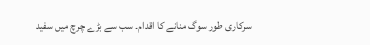سرکاری طور سوگ منانے کا اقدام۔ سب سے بڑے چرچ میں سفید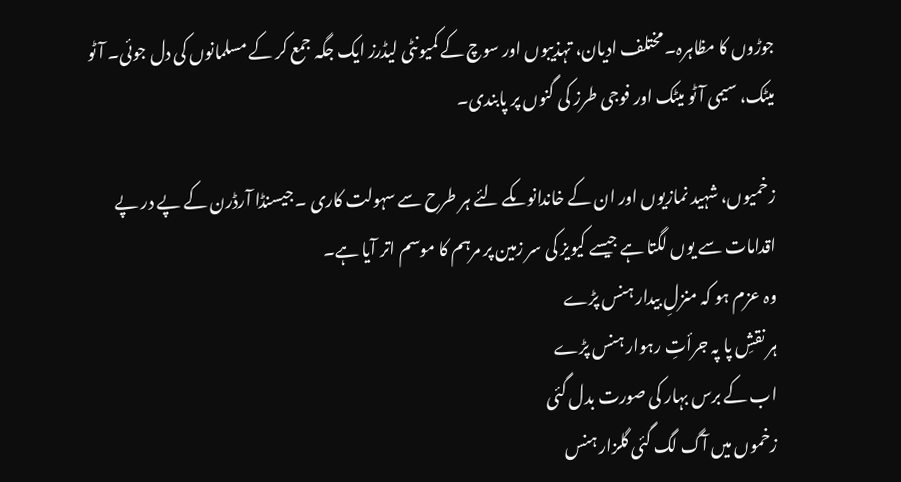جوڑوں کا مظاہرہ۔ مختلف ادیان، تہذیبوں اور سوچ کے کمیونٹی لیڈرز ایک جگہ جمع کر کے مسلمانوں کی دل جوئی۔ آٹو میٹک، سیمی آٹو میٹک اور فوجی طرز کی گنوں پر پابندی۔

زخمیوں، شہید نمازیوں اور ان کے خاندانوںکے لئے ہر طرح سے سہولت کاری ۔ جیسنڈا آرڈرن کے پے در پے اقدامات سے یوں لگتا ہے جیسے کیویز کی سر زمین پر مرہم کا موسم اتر آیا ہے۔
وہ عزم ہو کہ منزلِ بیدار ہنس پڑے
ہر نقشِ پا پہ جرأتِ رہوار ہنس پڑے
اب کے برس بہار کی صورت بدل گئی
زخموں میں آگ لگ گئی گلزار ہنس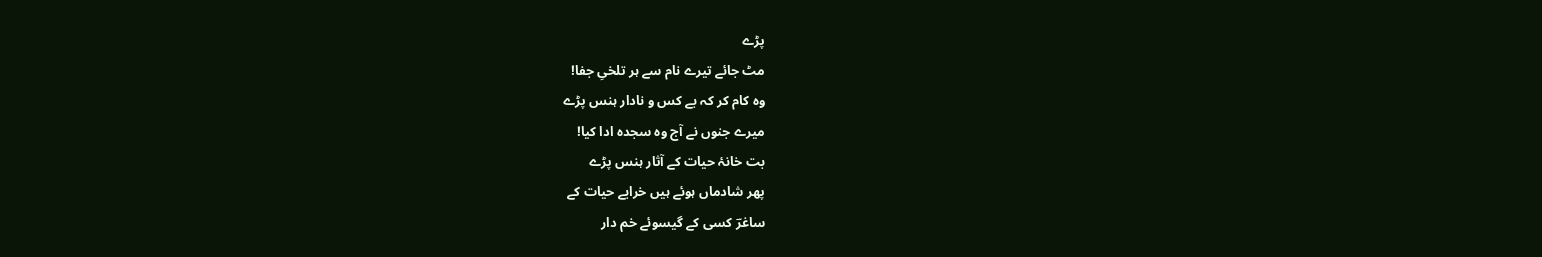پڑے
مٹ جائے تیرے نام سے ہر تلخیِ جفا!
وہ کام کر کہ بے کس و نادار ہنس پڑے
میرے جنوں نے آج وہ سجدہ ادا کیا!
بت خانۂ حیات کے آثار ہنس پڑے
پھر شادماں ہوئے ہیں خرابے حیات کے
ساغرؔ کسی کے گیسوئے خم دار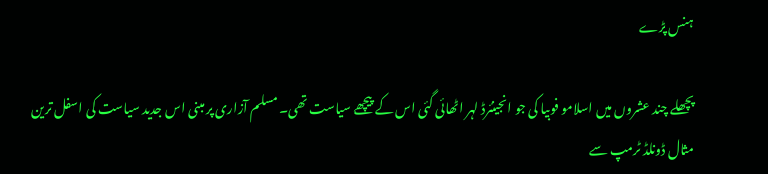ہنس پڑے

پچھلے چند عشروں میں اسلامو فوبیا کی جو انجینئرڈ لہر اٹھائی گئی اس کے پیچھے سیاست تھی۔ مسلم آزاری پر مبنی اس جدید سیاست کی اسفل ترین مثال ڈونلڈ ٹرمپ سے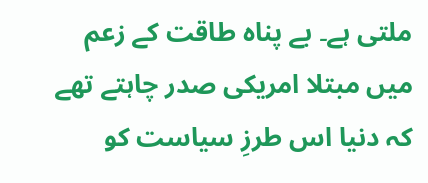ملتی ہے۔ بے پناہ طاقت کے زعم میں مبتلا امریکی صدر چاہتے تھے کہ دنیا اس طرزِ سیاست کو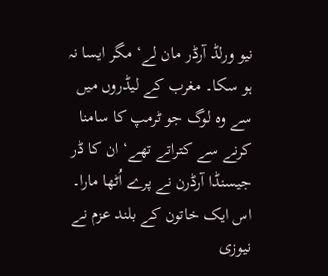نیو ورلڈ آرڈر مان لے‘ مگر ایسا نہ ہو سکا۔ مغرب کے لیڈروں میں سے وہ لوگ جو ٹرمپ کا سامنا کرنے سے کتراتے تھے‘ ان کا ڈر جیسنڈا آرڈرن نے پرے اُٹھا مارا۔ اس ایک خاتون کے بلند عزم نے نیوزی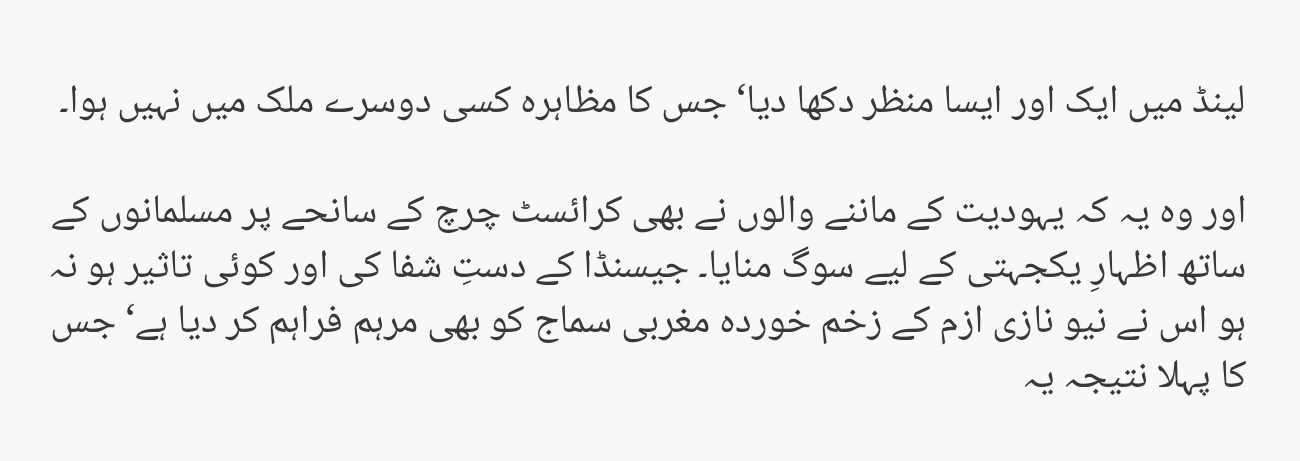لینڈ میں ایک اور ایسا منظر دکھا دیا‘ جس کا مظاہرہ کسی دوسرے ملک میں نہیں ہوا۔

اور وہ یہ کہ یہودیت کے ماننے والوں نے بھی کرائسٹ چرچ کے سانحے پر مسلمانوں کے ساتھ اظہارِ یکجہتی کے لیے سوگ منایا۔ جیسنڈا کے دستِ شفا کی اور کوئی تاثیر ہو نہ ہو اس نے نیو نازی ازم کے زخم خوردہ مغربی سماج کو بھی مرہم فراہم کر دیا ہے‘ جس کا پہلا نتیجہ یہ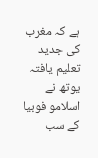ہے کہ مغرب کی جدید تعلیم یافتہ یوتھ نے اسلامو فوبیا کے سب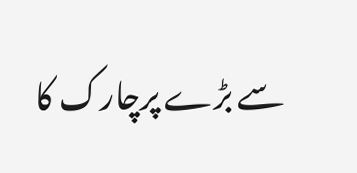سے بڑے پرچارک کا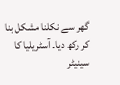گھر سے نکلنا مشکل بنا کر رکھ دیا۔ آسٹریلیا کا سینیٹر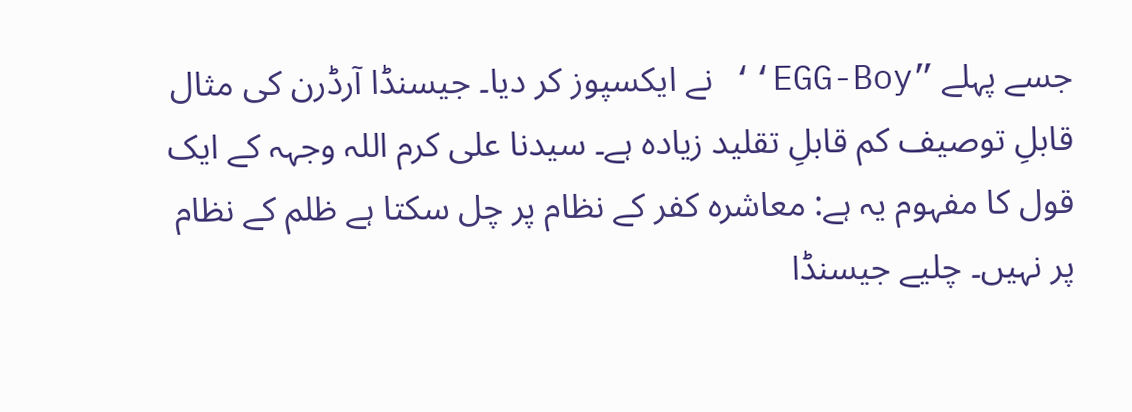جسے پہلے ”EGG-Boy‘‘ نے ایکسپوز کر دیا۔ جیسنڈا آرڈرن کی مثال قابلِ توصیف کم قابلِ تقلید زیادہ ہے۔ سیدنا علی کرم اللہ وجہہ کے ایک قول کا مفہوم یہ ہے: معاشرہ کفر کے نظام پر چل سکتا ہے ظلم کے نظام پر نہیں۔ چلیے جیسنڈا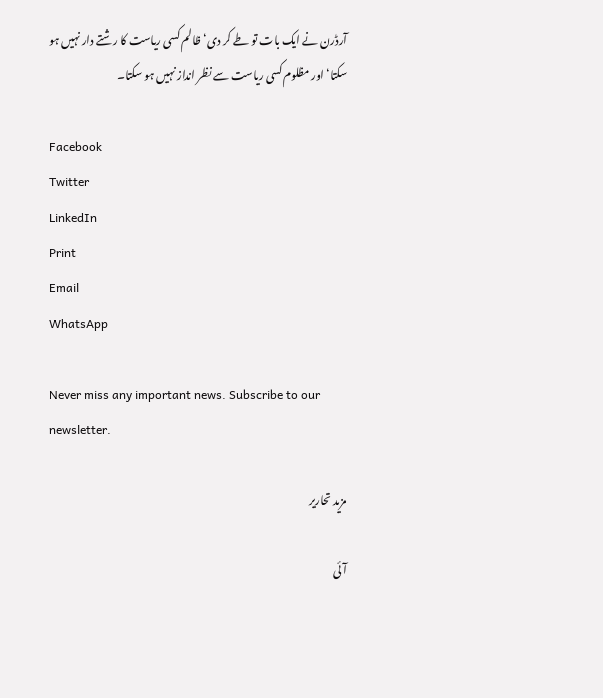آرڈرن نے ایک بات تو طے کر دی‘ ظالم کسی ریاست کا رشتے دار نہیں ہو سکتا‘ اور مظلوم کسی ریاست سے نظر انداز نہیں ہو سکتا۔

Facebook
Twitter
LinkedIn
Print
Email
WhatsApp

Never miss any important news. Subscribe to our newsletter.

مزید تحاریر

آئی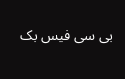بی سی فیس بک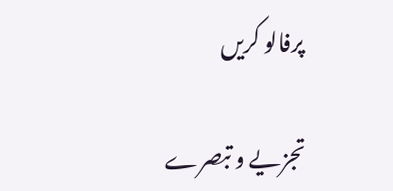پرفالو کریں

تجزیے و تبصرے